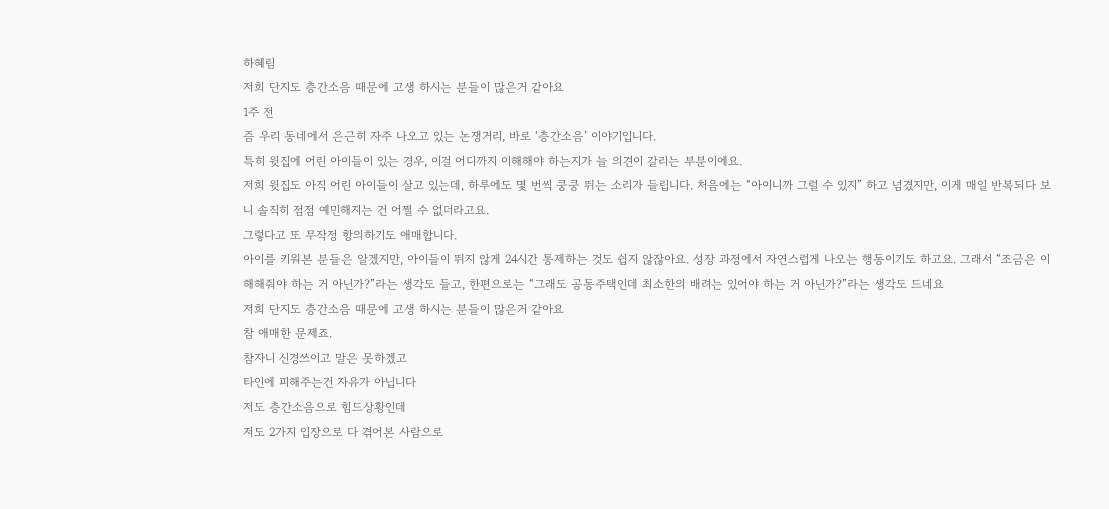하혜림
저희 단지도 층간소음 때문에 고생 하시는 분들이 많은거 같아요
1주 전
즘 우리 동네에서 은근히 자주 나오고 있는 논쟁거리, 바로 ‘층간소음’ 이야기입니다.
특히 윗집에 어린 아이들이 있는 경우, 이걸 어디까지 이해해야 하는지가 늘 의견이 갈리는 부분이에요.
저희 윗집도 아직 어린 아이들이 살고 있는데, 하루에도 몇 번씩 쿵쿵 뛰는 소리가 들립니다. 처음에는 “아이니까 그럴 수 있지” 하고 넘겼지만, 이게 매일 반복되다 보니 솔직히 점점 예민해지는 건 어쩔 수 없더라고요.
그렇다고 또 무작정 항의하기도 애매합니다.
아이를 키워본 분들은 알겠지만, 아이들이 뛰지 않게 24시간 통제하는 것도 쉽지 않잖아요. 성장 과정에서 자연스럽게 나오는 행동이기도 하고요. 그래서 “조금은 이해해줘야 하는 거 아닌가?”라는 생각도 들고, 한편으로는 “그래도 공동주택인데 최소한의 배려는 있어야 하는 거 아닌가?”라는 생각도 드네요
저희 단지도 층간소음 때문에 고생 하시는 분들이 많은거 같아요
참 애매한 문제죠.
참자니 신경쓰이고 말은 못하겠고
타인에 피해주는건 자유가 아닙니다
저도 층간소음으로 힘드상황인데
저도 2가지 입장으로 다 겪어본 사람으로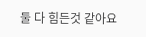둘 다 힘든것 같아요